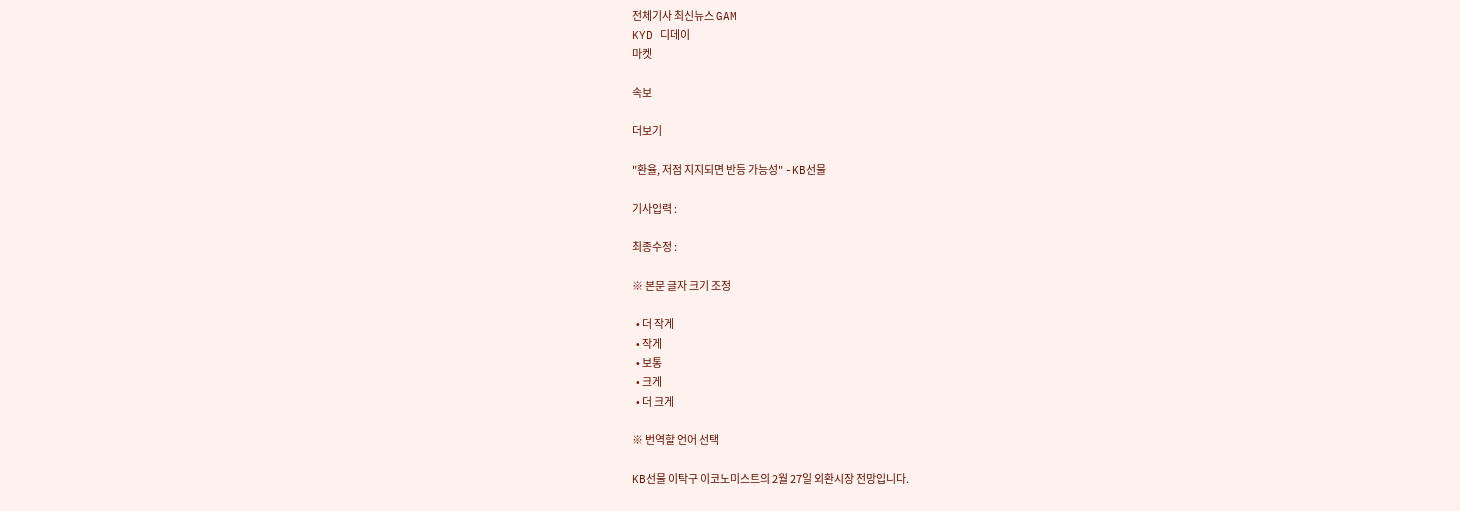전체기사 최신뉴스 GAM
KYD 디데이
마켓

속보

더보기

"환율, 저점 지지되면 반등 가능성" -KB선물

기사입력 :

최종수정 :

※ 본문 글자 크기 조정

  • 더 작게
  • 작게
  • 보통
  • 크게
  • 더 크게

※ 번역할 언어 선택

KB선물 이탁구 이코노미스트의 2월 27일 외환시장 전망입니다.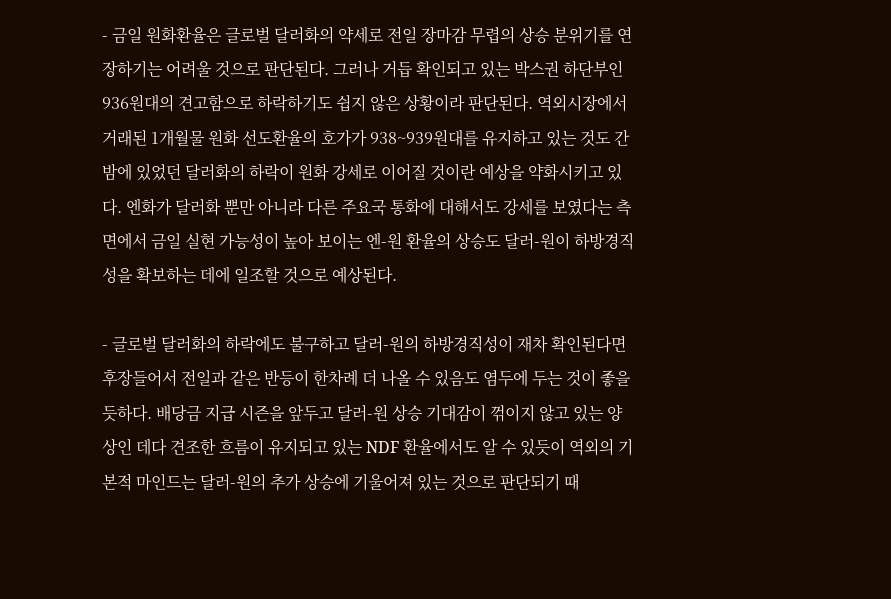- 금일 원화환율은 글로벌 달러화의 약세로 전일 장마감 무렵의 상승 분위기를 연장하기는 어려울 것으로 판단된다. 그러나 거듭 확인되고 있는 박스권 하단부인 936원대의 견고함으로 하락하기도 쉽지 않은 상황이라 판단된다. 역외시장에서 거래된 1개월물 원화 선도환율의 호가가 938~939원대를 유지하고 있는 것도 간밤에 있었던 달러화의 하락이 원화 강세로 이어질 것이란 예상을 약화시키고 있다. 엔화가 달러화 뿐만 아니라 다른 주요국 통화에 대해서도 강세를 보였다는 측면에서 금일 실현 가능성이 높아 보이는 엔-원 환율의 상승도 달러-원이 하방경직성을 확보하는 데에 일조할 것으로 예상된다.

- 글로벌 달러화의 하락에도 불구하고 달러-원의 하방경직성이 재차 확인된다면 후장들어서 전일과 같은 반등이 한차례 더 나올 수 있음도 염두에 두는 것이 좋을 듯하다. 배당금 지급 시즌을 앞두고 달러-원 상승 기대감이 꺾이지 않고 있는 양상인 데다 견조한 흐름이 유지되고 있는 NDF 환율에서도 알 수 있듯이 역외의 기본적 마인드는 달러-원의 추가 상승에 기울어져 있는 것으로 판단되기 때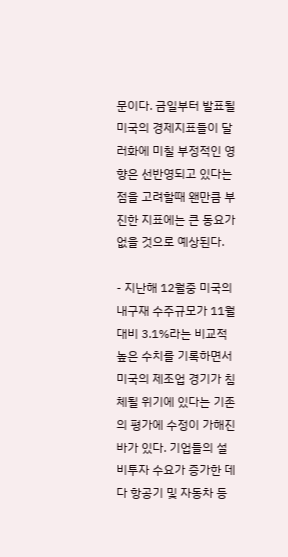문이다. 금일부터 발표될 미국의 경제지표들이 달러화에 미칠 부정적인 영향은 선반영되고 있다는 점을 고려할때 왠만큼 부진한 지표에는 큰 동요가 없을 것으로 예상된다.

- 지난해 12월중 미국의 내구재 수주규모가 11월대비 3.1%라는 비교적 높은 수치를 기록하면서 미국의 제조업 경기가 침체될 위기에 있다는 기존의 평가에 수정이 가해진 바가 있다. 기업들의 설비투자 수요가 증가한 데다 항공기 및 자동차 등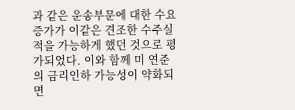과 같은 운송부문에 대한 수요증가가 이같은 견조한 수주실적을 가능하게 했던 것으로 평가되었다. 이와 함께 미 연준의 금리인하 가능성이 약화되면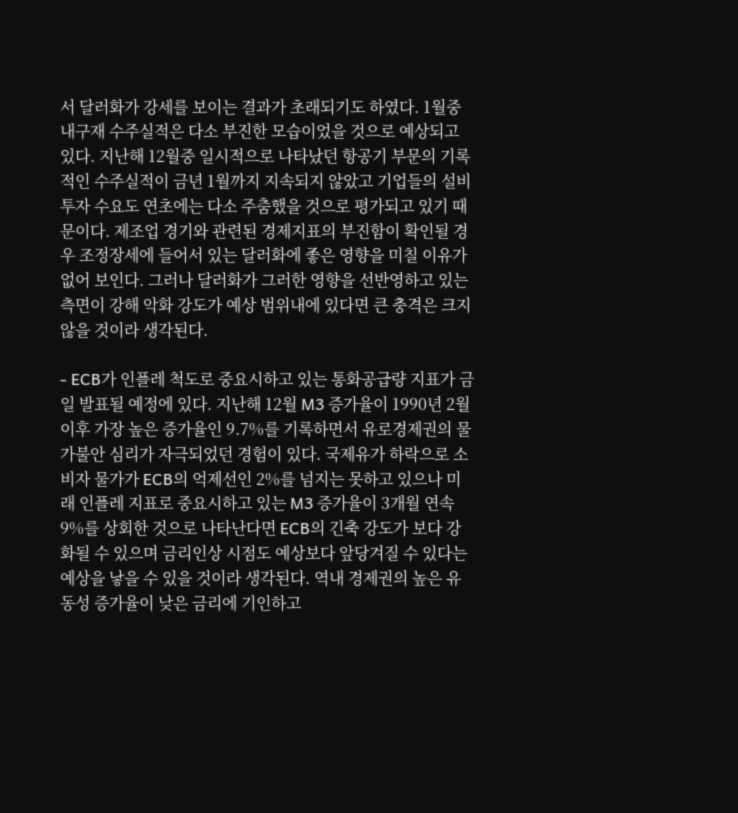서 달러화가 강세를 보이는 결과가 초래되기도 하였다. 1월중 내구재 수주실적은 다소 부진한 모습이었을 것으로 예상되고 있다. 지난해 12월중 일시적으로 나타났던 항공기 부문의 기록적인 수주실적이 금년 1월까지 지속되지 않았고 기업들의 설비투자 수요도 연초에는 다소 주춤했을 것으로 평가되고 있기 때문이다. 제조업 경기와 관련된 경제지표의 부진함이 확인될 경우 조정장세에 들어서 있는 달러화에 좋은 영향을 미칠 이유가 없어 보인다. 그러나 달러화가 그러한 영향을 선반영하고 있는 측면이 강해 악화 강도가 예상 범위내에 있다면 큰 충격은 크지 않을 것이라 생각된다.

- ECB가 인플레 척도로 중요시하고 있는 통화공급량 지표가 금일 발표될 예정에 있다. 지난해 12월 M3 증가율이 1990년 2월 이후 가장 높은 증가율인 9.7%를 기록하면서 유로경제권의 물가불안 심리가 자극되었던 경험이 있다. 국제유가 하락으로 소비자 물가가 ECB의 억제선인 2%를 넘지는 못하고 있으나 미래 인플레 지표로 중요시하고 있는 M3 증가율이 3개월 연속 9%를 상회한 것으로 나타난다면 ECB의 긴축 강도가 보다 강화될 수 있으며 금리인상 시점도 예상보다 앞당겨질 수 있다는 예상을 낳을 수 있을 것이라 생각된다. 역내 경제권의 높은 유동성 증가율이 낮은 금리에 기인하고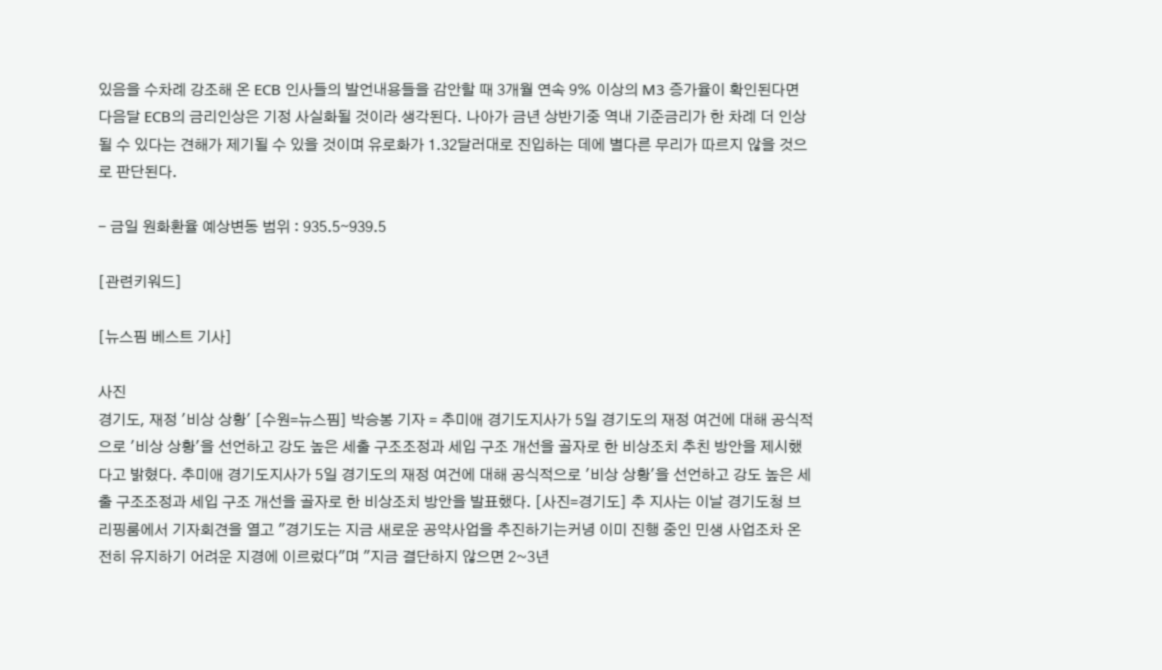있음을 수차례 강조해 온 ECB 인사들의 발언내용들을 감안할 때 3개월 연속 9% 이상의 M3 증가율이 확인된다면 다음달 ECB의 금리인상은 기정 사실화될 것이라 생각된다. 나아가 금년 상반기중 역내 기준금리가 한 차례 더 인상될 수 있다는 견해가 제기될 수 있을 것이며 유로화가 1.32달러대로 진입하는 데에 별다른 무리가 따르지 않을 것으로 판단된다.

- 금일 원화환율 예상변동 범위 : 935.5∼939.5

[관련키워드]

[뉴스핌 베스트 기사]

사진
경기도, 재정 '비상 상황' [수원=뉴스핌] 박승봉 기자 = 추미애 경기도지사가 5일 경기도의 재정 여건에 대해 공식적으로 '비상 상황'을 선언하고 강도 높은 세출 구조조정과 세입 구조 개선을 골자로 한 비상조치 추친 방안을 제시했다고 밝혔다. 추미애 경기도지사가 5일 경기도의 재정 여건에 대해 공식적으로 '비상 상황'을 선언하고 강도 높은 세출 구조조정과 세입 구조 개선을 골자로 한 비상조치 방안을 발표했다. [사진=경기도] 추 지사는 이날 경기도청 브리핑룸에서 기자회견을 열고 "경기도는 지금 새로운 공약사업을 추진하기는커녕 이미 진행 중인 민생 사업조차 온전히 유지하기 어려운 지경에 이르렀다"며 "지금 결단하지 않으면 2~3년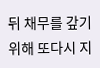뒤 채무를 갚기 위해 또다시 지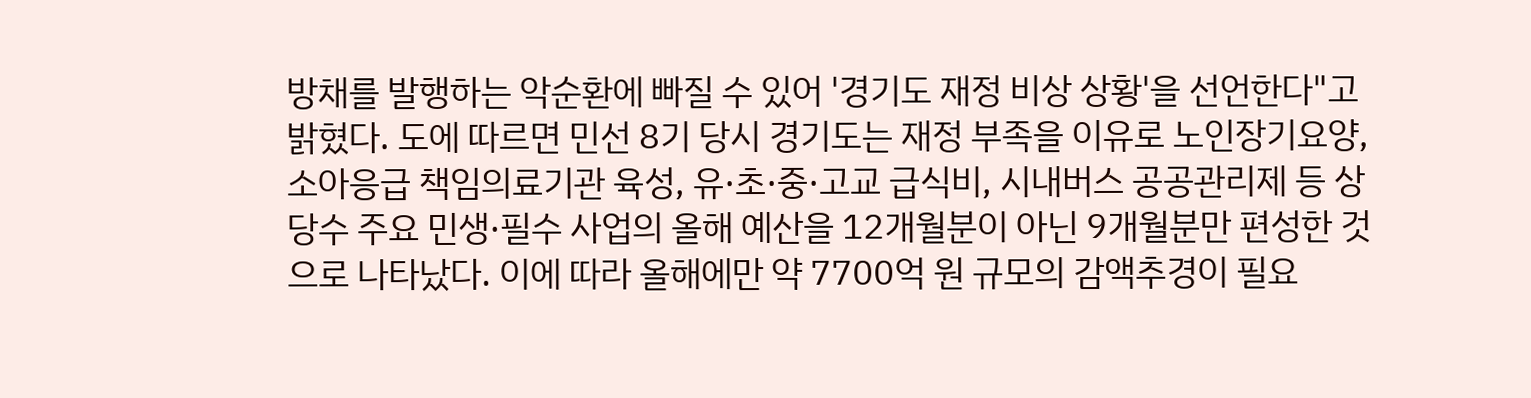방채를 발행하는 악순환에 빠질 수 있어 '경기도 재정 비상 상황'을 선언한다"고 밝혔다. 도에 따르면 민선 8기 당시 경기도는 재정 부족을 이유로 노인장기요양, 소아응급 책임의료기관 육성, 유·초·중·고교 급식비, 시내버스 공공관리제 등 상당수 주요 민생·필수 사업의 올해 예산을 12개월분이 아닌 9개월분만 편성한 것으로 나타났다. 이에 따라 올해에만 약 7700억 원 규모의 감액추경이 필요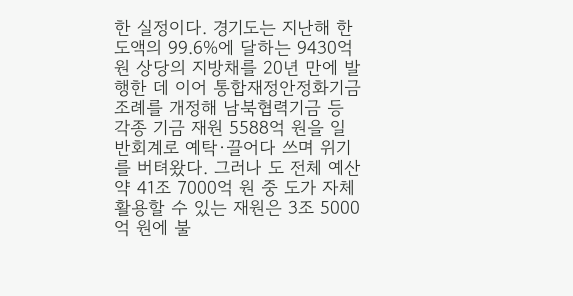한 실정이다. 경기도는 지난해 한도액의 99.6%에 달하는 9430억 원 상당의 지방채를 20년 만에 발행한 데 이어 통합재정안정화기금 조례를 개정해 남북협력기금 등 각종 기금 재원 5588억 원을 일반회계로 예탁·끌어다 쓰며 위기를 버텨왔다. 그러나 도 전체 예산 약 41조 7000억 원 중 도가 자체 활용할 수 있는 재원은 3조 5000억 원에 불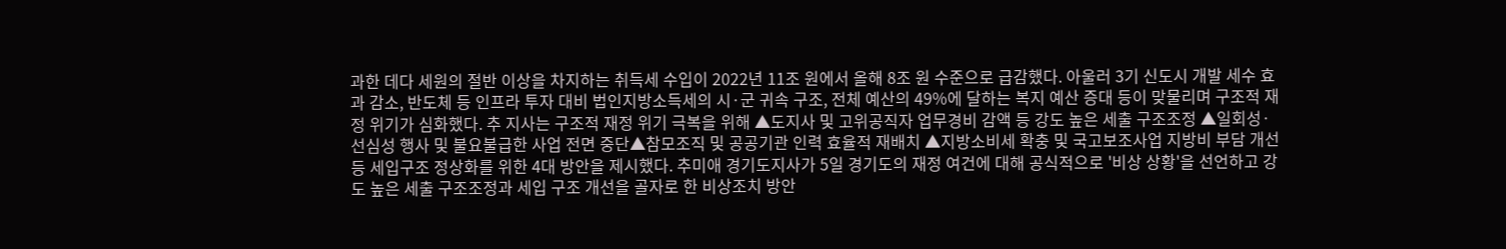과한 데다 세원의 절반 이상을 차지하는 취득세 수입이 2022년 11조 원에서 올해 8조 원 수준으로 급감했다. 아울러 3기 신도시 개발 세수 효과 감소, 반도체 등 인프라 투자 대비 법인지방소득세의 시·군 귀속 구조, 전체 예산의 49%에 달하는 복지 예산 증대 등이 맞물리며 구조적 재정 위기가 심화했다. 추 지사는 구조적 재정 위기 극복을 위해 ▲도지사 및 고위공직자 업무경비 감액 등 강도 높은 세출 구조조정 ▲일회성·선심성 행사 및 불요불급한 사업 전면 중단▲참모조직 및 공공기관 인력 효율적 재배치 ▲지방소비세 확충 및 국고보조사업 지방비 부담 개선 등 세입구조 정상화를 위한 4대 방안을 제시했다. 추미애 경기도지사가 5일 경기도의 재정 여건에 대해 공식적으로 '비상 상황'을 선언하고 강도 높은 세출 구조조정과 세입 구조 개선을 골자로 한 비상조치 방안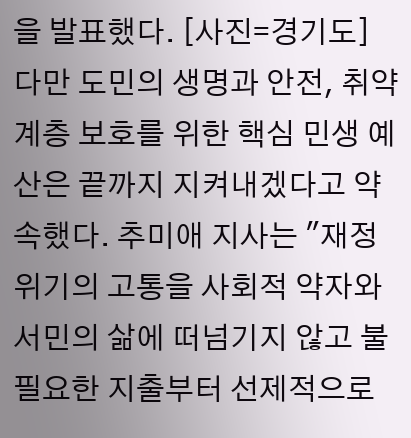을 발표했다. [사진=경기도] 다만 도민의 생명과 안전, 취약계층 보호를 위한 핵심 민생 예산은 끝까지 지켜내겠다고 약속했다. 추미애 지사는 "재정위기의 고통을 사회적 약자와 서민의 삶에 떠넘기지 않고 불필요한 지출부터 선제적으로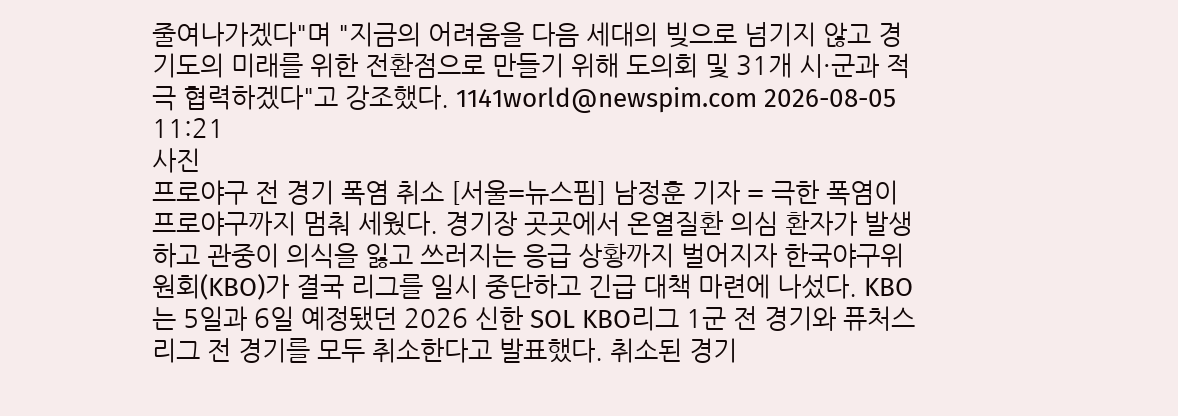줄여나가겠다"며 "지금의 어려움을 다음 세대의 빚으로 넘기지 않고 경기도의 미래를 위한 전환점으로 만들기 위해 도의회 및 31개 시·군과 적극 협력하겠다"고 강조했다. 1141world@newspim.com 2026-08-05 11:21
사진
프로야구 전 경기 폭염 취소 [서울=뉴스핌] 남정훈 기자 = 극한 폭염이 프로야구까지 멈춰 세웠다. 경기장 곳곳에서 온열질환 의심 환자가 발생하고 관중이 의식을 잃고 쓰러지는 응급 상황까지 벌어지자 한국야구위원회(KBO)가 결국 리그를 일시 중단하고 긴급 대책 마련에 나섰다. KBO는 5일과 6일 예정됐던 2026 신한 SOL KBO리그 1군 전 경기와 퓨처스리그 전 경기를 모두 취소한다고 발표했다. 취소된 경기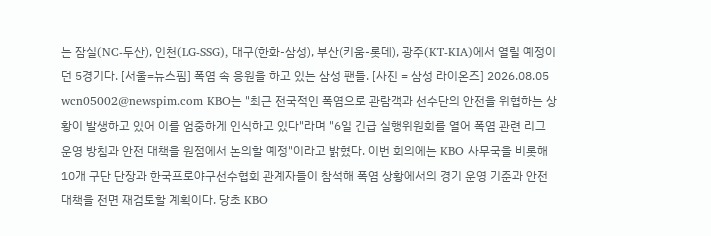는 잠실(NC-두산), 인천(LG-SSG), 대구(한화-삼성), 부산(키움-롯데), 광주(KT-KIA)에서 열릴 예정이던 5경기다. [서울=뉴스핌] 폭염 속 응원을 하고 있는 삼성 팬들. [사진 = 삼성 라이온즈] 2026.08.05 wcn05002@newspim.com KBO는 "최근 전국적인 폭염으로 관람객과 선수단의 안전을 위협하는 상황이 발생하고 있어 이를 엄중하게 인식하고 있다"라며 "6일 긴급 실행위원회를 열어 폭염 관련 리그 운영 방침과 안전 대책을 원점에서 논의할 예정"이라고 밝혔다. 이번 회의에는 KBO 사무국을 비롯해 10개 구단 단장과 한국프로야구선수협회 관계자들이 참석해 폭염 상황에서의 경기 운영 기준과 안전 대책을 전면 재검토할 계획이다. 당초 KBO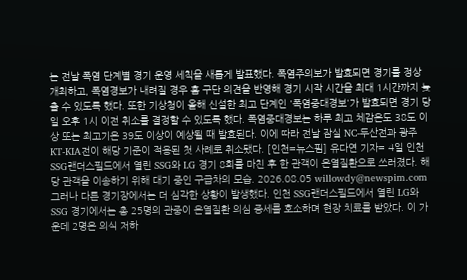는 전날 폭염 단계별 경기 운영 세칙을 새롭게 발표했다. 폭염주의보가 발효되면 경기를 정상 개최하고, 폭염경보가 내려질 경우 홈 구단 의견을 반영해 경기 시작 시간을 최대 1시간까지 늦출 수 있도록 했다. 또한 기상청이 올해 신설한 최고 단계인 '폭염중대경보'가 발효되면 경기 당일 오후 1시 이전 취소를 결정할 수 있도록 했다. 폭염중대경보는 하루 최고 체감온도 38도 이상 또는 최고기온 39도 이상이 예상될 때 발효된다. 이에 따라 전날 잠실 NC-두산전과 광주 KT-KIA전이 해당 기준이 적용된 첫 사례로 취소됐다. [인천=뉴스핌] 유다연 기자= 4일 인천 SSG랜더스필드에서 열린 SSG와 LG 경기 8회를 마친 후 한 관객이 온열질환으로 쓰러졌다. 해당 관객을 이송하기 위해 대기 중인 구급차의 모습. 2026.08.05 willowdy@newspim.com 그러나 다른 경기장에서는 더 심각한 상황이 발생했다. 인천 SSG랜더스필드에서 열린 LG와 SSG 경기에서는 총 25명의 관중이 온열질환 의심 증세를 호소하며 현장 치료를 받았다. 이 가운데 2명은 의식 저하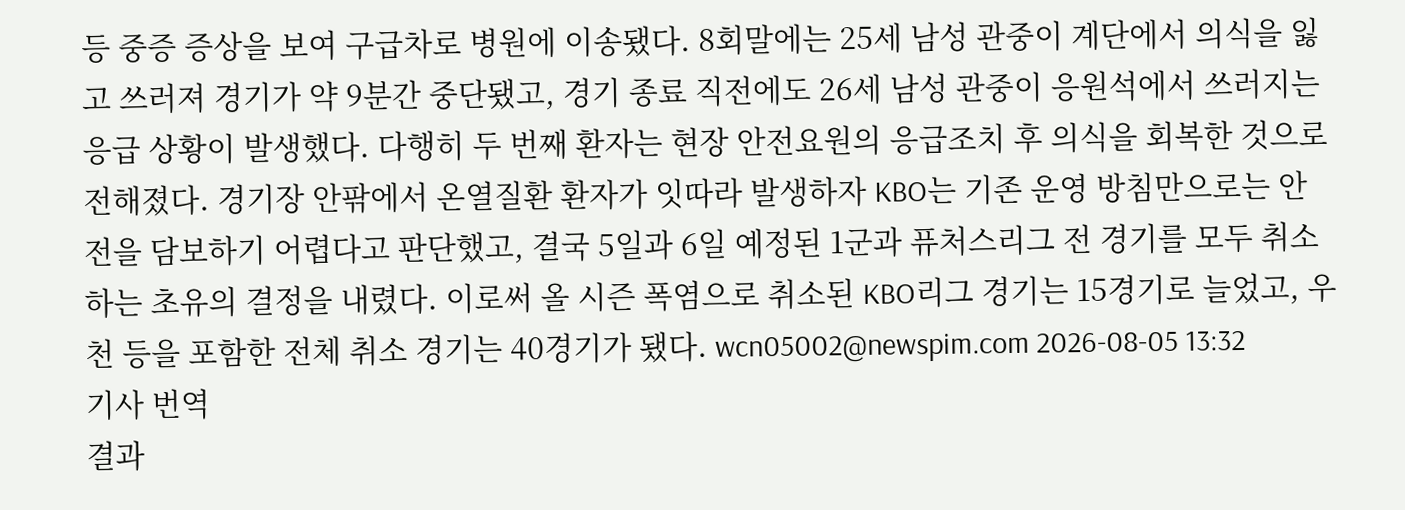등 중증 증상을 보여 구급차로 병원에 이송됐다. 8회말에는 25세 남성 관중이 계단에서 의식을 잃고 쓰러져 경기가 약 9분간 중단됐고, 경기 종료 직전에도 26세 남성 관중이 응원석에서 쓰러지는 응급 상황이 발생했다. 다행히 두 번째 환자는 현장 안전요원의 응급조치 후 의식을 회복한 것으로 전해졌다. 경기장 안팎에서 온열질환 환자가 잇따라 발생하자 KBO는 기존 운영 방침만으로는 안전을 담보하기 어렵다고 판단했고, 결국 5일과 6일 예정된 1군과 퓨처스리그 전 경기를 모두 취소하는 초유의 결정을 내렸다. 이로써 올 시즌 폭염으로 취소된 KBO리그 경기는 15경기로 늘었고, 우천 등을 포함한 전체 취소 경기는 40경기가 됐다. wcn05002@newspim.com 2026-08-05 13:32
기사 번역
결과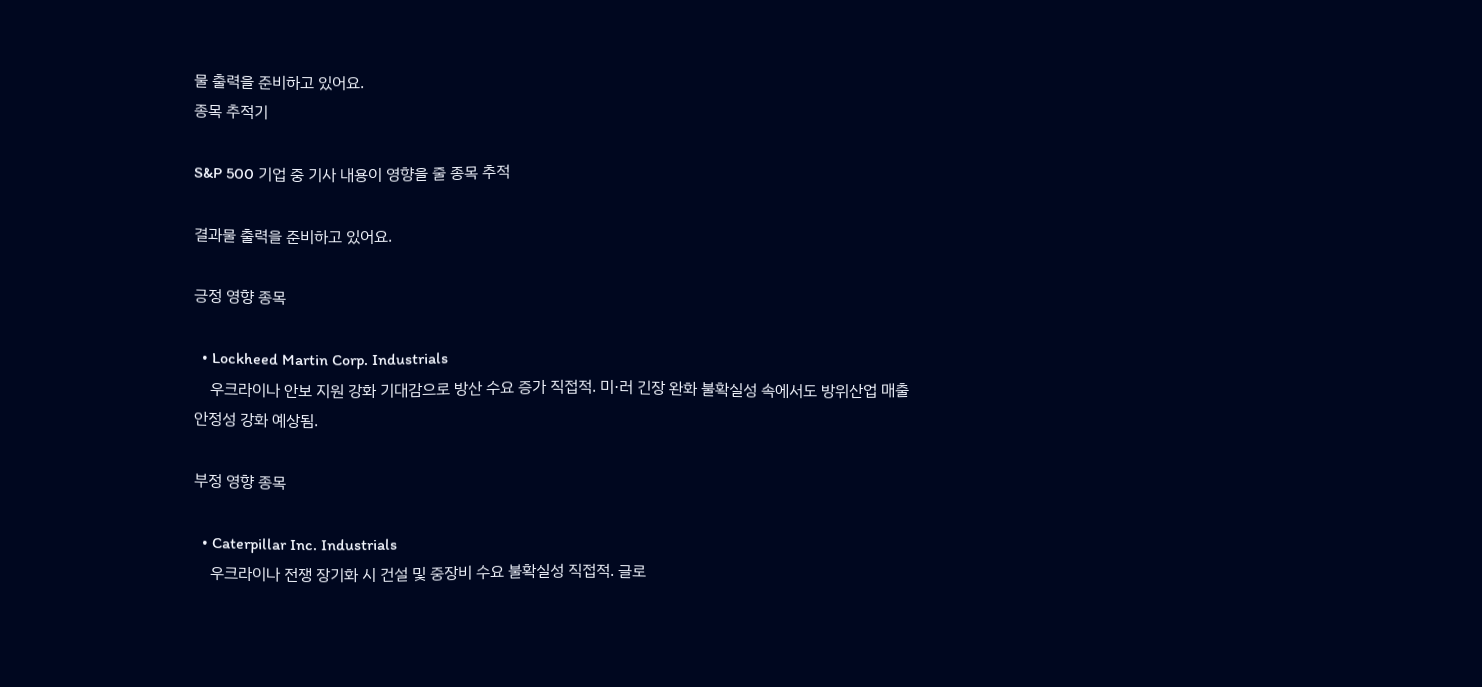물 출력을 준비하고 있어요.
종목 추적기

S&P 500 기업 중 기사 내용이 영향을 줄 종목 추적

결과물 출력을 준비하고 있어요.

긍정 영향 종목

  • Lockheed Martin Corp. Industrials
    우크라이나 안보 지원 강화 기대감으로 방산 수요 증가 직접적. 미·러 긴장 완화 불확실성 속에서도 방위산업 매출 안정성 강화 예상됨.

부정 영향 종목

  • Caterpillar Inc. Industrials
    우크라이나 전쟁 장기화 시 건설 및 중장비 수요 불확실성 직접적. 글로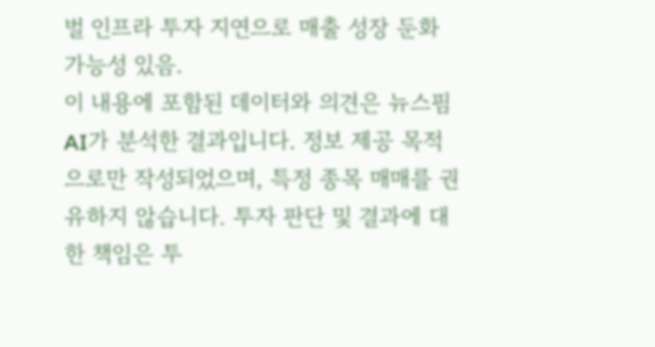벌 인프라 투자 지연으로 매출 성장 둔화 가능성 있음.
이 내용에 포함된 데이터와 의견은 뉴스핌 AI가 분석한 결과입니다. 정보 제공 목적으로만 작성되었으며, 특정 종목 매매를 권유하지 않습니다. 투자 판단 및 결과에 대한 책임은 투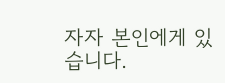자자 본인에게 있습니다.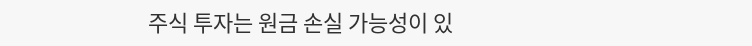주식 투자는 원금 손실 가능성이 있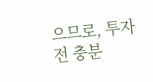으므로, 투자 전 충분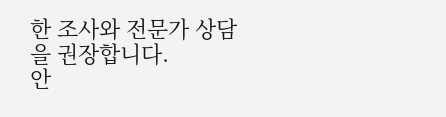한 조사와 전문가 상담을 권장합니다.
안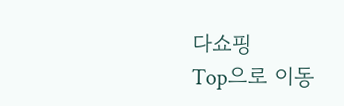다쇼핑
Top으로 이동